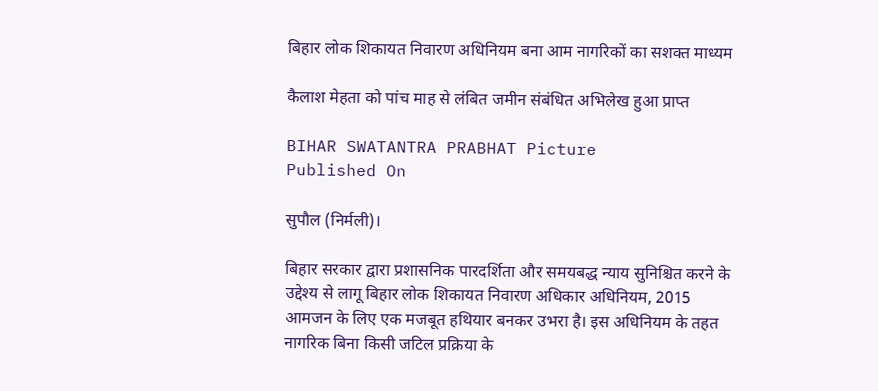बिहार लोक शिकायत निवारण अधिनियम बना आम नागरिकों का सशक्त माध्यम

कैलाश मेहता को पांच माह से लंबित जमीन संबंधित अभिलेख हुआ प्राप्त

BIHAR SWATANTRA PRABHAT Picture
Published On

सुपौल (निर्मली)।

बिहार सरकार द्वारा प्रशासनिक पारदर्शिता और समयबद्ध न्याय सुनिश्चित करने के उद्देश्य से लागू बिहार लोक शिकायत निवारण अधिकार अधिनियम, 2015 आमजन के लिए एक मजबूत हथियार बनकर उभरा है। इस अधिनियम के तहत नागरिक बिना किसी जटिल प्रक्रिया के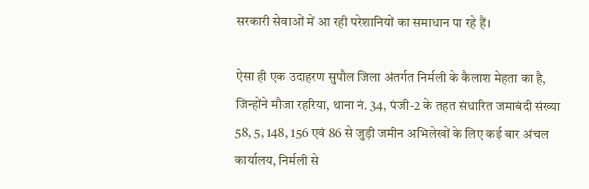सरकारी सेवाओं में आ रही परेशानियों का समाधान पा रहे हैं।

ऐसा ही एक उदाहरण सुपौल जिला अंतर्गत निर्मली के कैलाश मेहता का है, जिन्होंने मौजा रहरिया, थाना नं. 34, पंजी-2 के तहत संधारित जमाबंदी संख्या 58, 5, 148, 156 एवं 86 से जुड़ी जमीन अभिलेखों के लिए कई बार अंचल कार्यालय, निर्मली से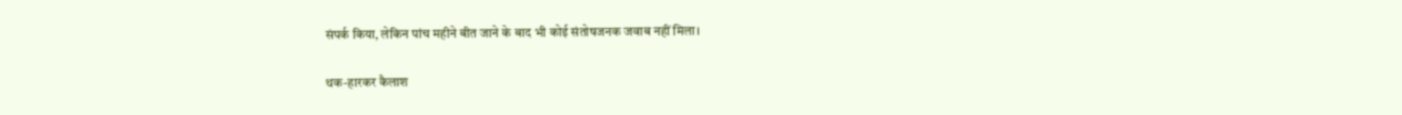संपर्क किया, लेकिन पांच महीने बीत जाने के बाद भी कोई संतोषजनक जवाब नहीं मिला।

थक-हारकर कैलाश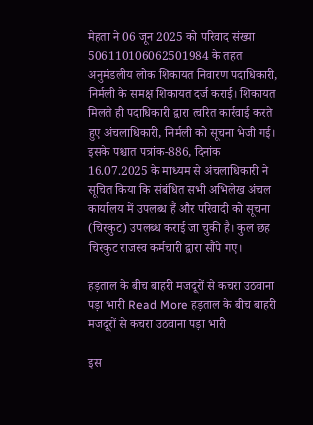मेहता ने 06 जून 2025 को परिवाद संख्या 506110106062501984 के तहत अनुमंडलीय लोक शिकायत निवारण पदाधिकारी, निर्मली के समक्ष शिकायत दर्ज कराई। शिकायत मिलते ही पदाधिकारी द्वारा त्वरित कार्रवाई करते हुए अंचलाधिकारी, निर्मली को सूचना भेजी गई। इसके पश्चात पत्रांक-886, दिनांक 16.07.2025 के माध्यम से अंचलाधिकारी ने सूचित किया कि संबंधित सभी अभिलेख अंचल कार्यालय में उपलब्ध हैं और परिवादी को सूचना (चिरकुट) उपलब्ध कराई जा चुकी है। कुल छह चिरकुट राजस्व कर्मचारी द्वारा सौंपे गए।

हड़ताल के बीच बाहरी मजदूरों से कचरा उठवाना पड़ा भारी Read More हड़ताल के बीच बाहरी मजदूरों से कचरा उठवाना पड़ा भारी

इस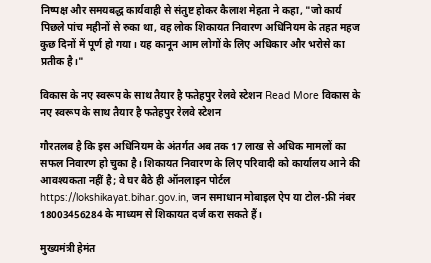निष्पक्ष और समयबद्ध कार्यवाही से संतुष्ट होकर कैलाश मेहता ने कहा, "जो कार्य पिछले पांच महीनों से रुका था, वह लोक शिकायत निवारण अधिनियम के तहत महज कुछ दिनों में पूर्ण हो गया। यह कानून आम लोगों के लिए अधिकार और भरोसे का प्रतीक है।"

विकास के नए स्वरूप के साथ तैयार है फतेहपुर रेलवे स्टेशन Read More विकास के नए स्वरूप के साथ तैयार है फतेहपुर रेलवे स्टेशन

गौरतलब है कि इस अधिनियम के अंतर्गत अब तक 17 लाख से अधिक मामलों का सफल निवारण हो चुका है। शिकायत निवारण के लिए परिवादी को कार्यालय आने की आवश्यकता नहीं है; वे घर बैठे ही ऑनलाइन पोर्टल https://lokshikayat.bihar.gov.in, जन समाधान मोबाइल ऐप या टोल-फ्री नंबर 18003456284 के माध्यम से शिकायत दर्ज करा सकते हैं।

मुख्यमंत्री हेमंत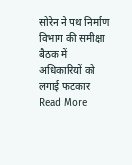सोरेन ने पथ निर्माण विभाग की समीक्षा बैठक में अधिकारियों को लगाई फटकार Read More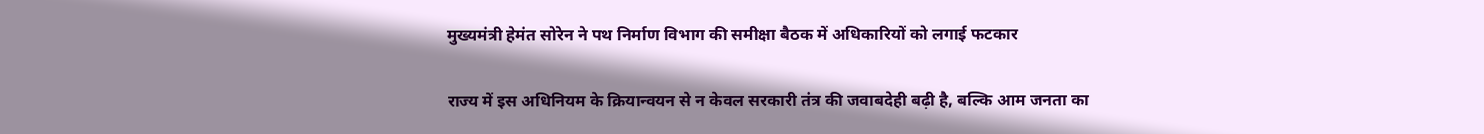मुख्यमंत्री हेमंत सोरेन ने पथ निर्माण विभाग की समीक्षा बैठक में अधिकारियों को लगाई फटकार

राज्य में इस अधिनियम के क्रियान्वयन से न केवल सरकारी तंत्र की जवाबदेही बढ़ी है, बल्कि आम जनता का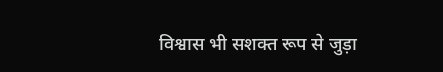विश्वास भी सशक्त रूप से जुड़ा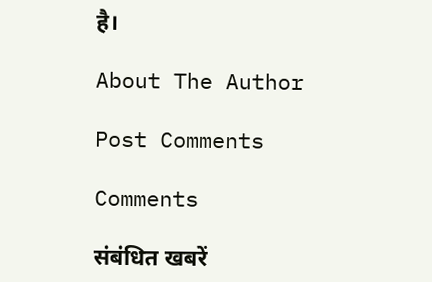है।

About The Author

Post Comments

Comments

संबंधित खबरें